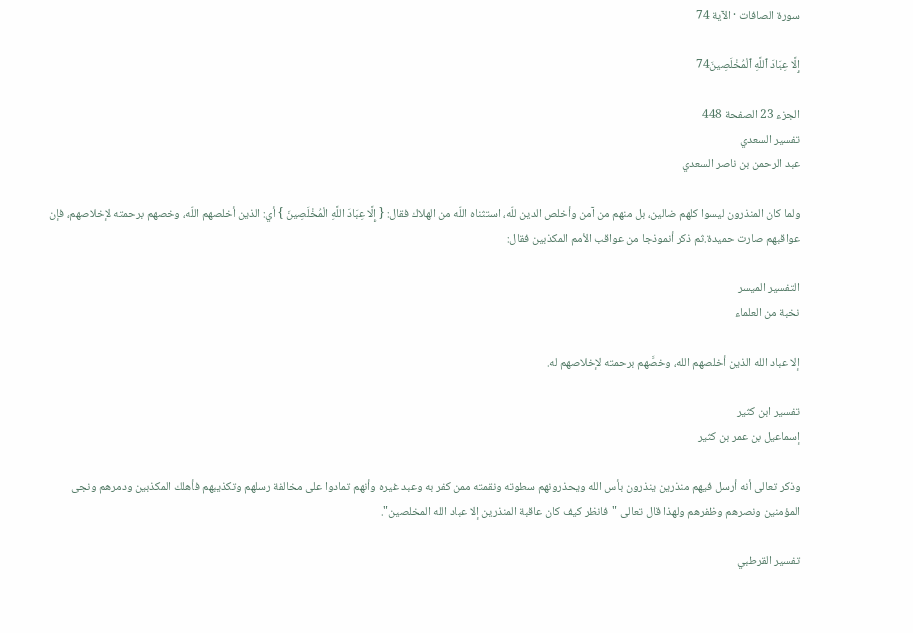سورة الصافات · الآية 74

إِلَّا عِبَادَ ٱللَّهِ ٱلْمُخْلَصِينَ74

الجزء 23 الصفحة 448
تفسير السعدي
عبد الرحمن بن ناصر السعدي

ولما كان المنذرون ليسوا كلهم ضالين، بل منهم من آمن وأخلص الدين للّه، استثناه اللّه من الهلاك فقال: { إِلَّا عِبَادَ اللَّهِ الْمُخْلَصِينَ } أي: الذين أخلصهم اللّه، وخصهم برحمته لإخلاصهم، فإن عواقبهم صارت حميدة.ثم ذكر أنموذجا من عواقب الأمم المكذبين فقال:

التفسير الميسر
نخبة من العلماء

إلا عباد الله الذين أخلصهم الله، وخصَّهم برحمته لإخلاصهم له.

تفسير ابن كثير
إسماعيل بن عمر بن كثير

وذكر تعالى أنه أرسل فيهم منذرين ينذرون بأس الله ويحذرونهم سطوته ونقمته ممن كفر به وعبد غيره وأنهم تمادوا على مخالفة رسلهم وتكذيبهم فأهلك المكذبين ودمرهم ونجى المؤمنين ونصرهم وظفرهم ولهذا قال تعالى "فانظر كيف كان عاقبة المنذرين إلا عباد الله المخلصين".

تفسير القرطبي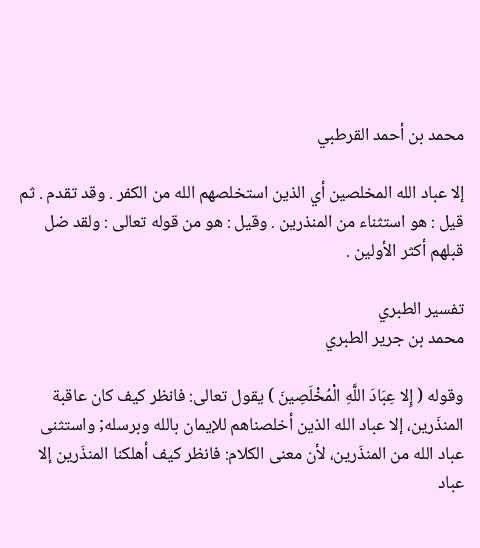محمد بن أحمد القرطبي

إلا عباد الله المخلصين أي الذين استخلصهم الله من الكفر . وقد تقدم . ثم قيل : هو استثناء من المنذرين . وقيل : هو من قوله تعالى : ولقد ضل قبلهم أكثر الأولين .

تفسير الطبري
محمد بن جرير الطبري

وقوله ( إِلا عِبَادَ اللَّهِ الْمُخْلَصِينَ ) يقول تعالى: فانظر كيف كان عاقبة المنذَرين، إلا عباد الله الذين أخلصناهم للإيمان بالله وبرسله; واستثنى عباد الله من المنذَرين، لأن معنى الكلام: فانظر كيف أهلكنا المنذَرين إلا عباد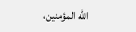الله المؤمنين،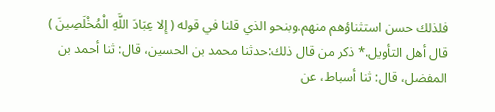فلذلك حسن استثناؤهم منهم.وبنحو الذي قلنا في قوله ( إِلا عِبَادَ اللَّهِ الْمُخْلَصِينَ ) قال أهل التأويل.* ذكر من قال ذلك:حدثنا محمد بن الحسين، قال: ثنا أحمد بن المفضل، قال: ثنا أسباط، عن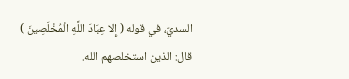السديّ، في قوله ( إِلا عِبَادَ اللَّهِ الْمُخْلَصِينَ ) قال: الذين استخلصهم الله.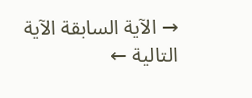→ الآية السابقة الآية التالية ←